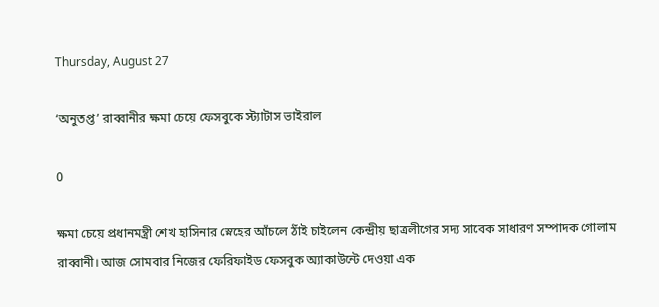Thursday, August 27

‘অনুতপ্ত’ রাব্বানীর ক্ষমা চেয়ে ফেসবুকে স্ট্যাটাস ভাইরাল

0

ক্ষমা চেয়ে প্রধানমন্ত্রী শেখ হাসিনার স্নেহের আঁচলে ঠাঁই চাইলেন কেন্দ্রীয় ছাত্রলীগের সদ্য সাবেক সাধারণ সম্পাদক গোলাম রাব্বানী। আজ সোমবার নিজের ফেরিফাইড ফেসবুক অ্যাকাউন্টে দেওয়া এক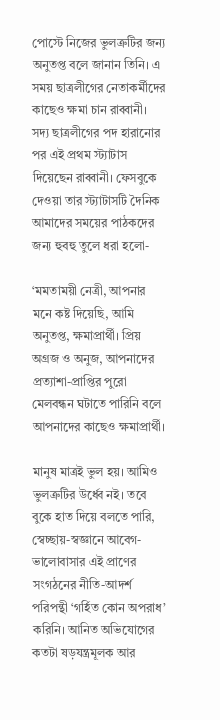পোস্টে নিজের ভুলত্রুটির জন্য অনুতপ্ত বলে জানান তিনি। এ সময় ছাত্রলীগের নেতাকর্মীদের কাছেও ক্ষমা চান রাব্বানী।
সদ্য ছাত্রলীগের পদ হারানোর পর এই প্রথম স্ট্যাটাস দিয়েছেন রাব্বানী। ফেসবুকে দেওয়া তার স্ট্যাটাসটি দৈনিক আমাদের সময়ের পাঠকদের জন্য হুবহু তুলে ধরা হলো-

‘মমতাময়ী নেত্রী, আপনার মনে কষ্ট দিয়েছি, আমি অনুতপ্ত, ক্ষমাপ্রার্থী। প্রিয় অগ্রজ ও অনুজ, আপনাদের প্রত্যাশা-প্রাপ্তির পুরো মেলবন্ধন ঘটাতে পারিনি বলে আপনাদের কাছেও ক্ষমাপ্রার্থী।

মানুষ মাত্রই ভুল হয়। আমিও ভুলত্রুটির উর্ধ্বে নই। তবে বুকে হাত দিয়ে বলতে পারি, স্বেচ্ছায়-স্বজ্ঞানে আবেগ-ভালোবাসার এই প্রাণের সংগঠনের নীতি-আদর্শ পরিপন্থী ‘গর্হিত কোন অপরাধ’ করিনি। আনিত অভিযোগের কতটা ষড়যন্ত্রমূলক আর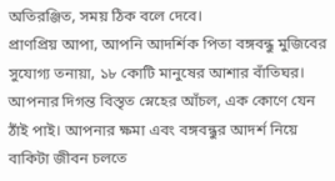অতিরঞ্জিত, সময় ঠিক বলে দেবে।
প্রাণপ্রিয় আপা, আপনি আদর্শিক পিতা বঙ্গবন্ধু মুজিবের সুযোগ্য তনায়া, ১৮ কোটি মানুষের আশার বাঁতিঘর। আপনার দিগন্ত বিস্তৃত স্নেহের আঁচল, এক কোণে যেন ঠাঁই পাই। আপনার ক্ষমা এবং বঙ্গবন্ধুর আদর্শ নিয়ে বাকিটা জীবন চলতে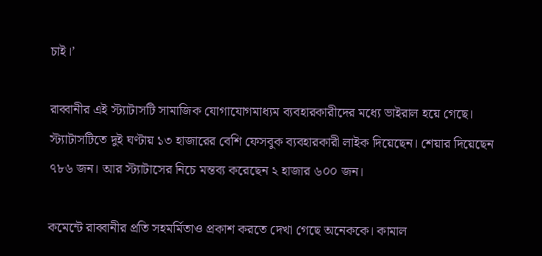চাই।’

রাব্বানীর এই স্ট্যাটাসটি সামাজিক যোগাযোগমাধ্যম ব্যবহারকারীদের মধ্যে ভাইরাল হয়ে গেছে। স্ট্যাটাসটিতে দুই ঘণ্টায় ১৩ হাজারের বেশি ফেসবুক ব্যবহারকারী লাইক দিয়েছেন। শেয়ার দিয়েছেন ৭৮৬ জন। আর স্ট্যাটাসের নিচে মন্তব্য করেছেন ২ হাজার ৬০০ জন।

কমেন্টে রাব্বানীর প্রতি সহমর্মিতাও প্রকাশ করতে দেখা গেছে অনেককে। কামাল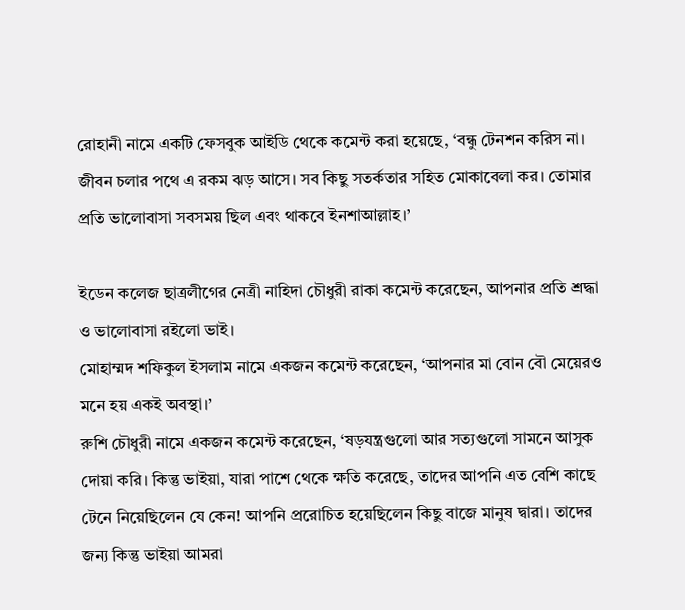রোহানী নামে একটি ফেসবুক আইডি থেকে কমেন্ট করা হয়েছে, ‘বন্ধু টেনশন করিস না। জীবন চলার পথে এ রকম ঝড় আসে। সব কিছু সতর্কতার সহিত মোকাবেলা কর। তোমার প্রতি ভালোবাসা সবসময় ছিল এবং থাকবে ইনশাআল্লাহ।’

ইডেন কলেজ ছাত্রলীগের নেত্রী নাহিদা চৌধুরী রাকা কমেন্ট করেছেন, আপনার প্রতি শ্রদ্ধা ও ভালোবাসা রইলো ভাই।
মোহাম্মদ শফিকুল ইসলাম নামে একজন কমেন্ট করেছেন, ‘আপনার মা বোন বৌ মেয়েরও মনে হয় একই অবস্থা।’
রুশি চৌধুরী নামে একজন কমেন্ট করেছেন, ‘ষড়যন্ত্রগুলো আর সত্যগুলো সামনে আসুক দোয়া করি। কিন্তু ভাইয়া, যারা পাশে থেকে ক্ষতি করেছে, তাদের আপনি এত বেশি কাছে টেনে নিয়েছিলেন যে কেন! আপনি প্ররোচিত হয়েছিলেন কিছু বাজে মানুষ দ্বারা। তাদের জন্য কিন্তু ভাইয়া আমরা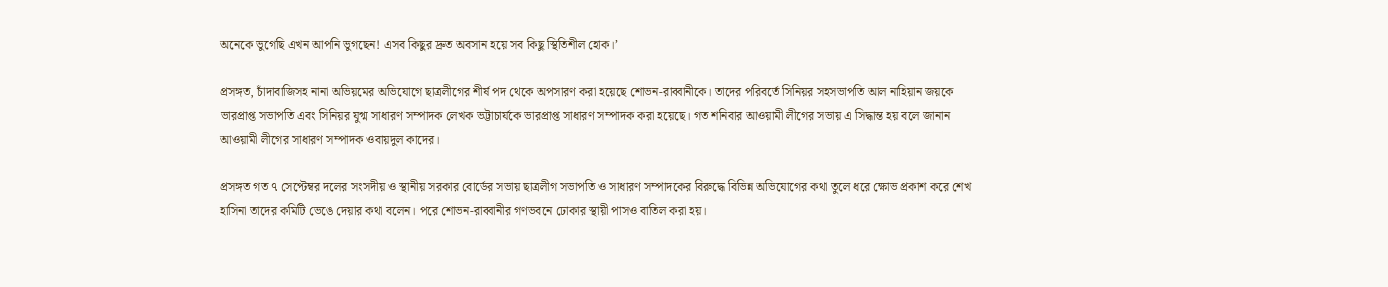অনেকে ভুগেছি এখন আপনি ভুগছেন! এসব কিছুর দ্রুত অবসান হয়ে সব কিছু স্থিতিশীল হোক।’

প্রসঙ্গত, চাঁদাবাজিসহ নানা অভিয়মের অভিযোগে ছাত্রলীগের শীর্ষ পদ থেকে অপসারণ করা হয়েছে শোভন-রাব্বানীকে। তাদের পরিবর্তে সিনিয়র সহসভাপতি আল নাহিয়ান জয়কে ভারপ্রাপ্ত সভাপতি এবং সিনিয়র যুগ্ম সাধারণ সম্পাদক লেখক ভট্টাচার্যকে ভারপ্রাপ্ত সাধারণ সম্পাদক করা হয়েছে। গত শনিবার আওয়ামী লীগের সভায় এ সিদ্ধান্ত হয় বলে জানান আওয়ামী লীগের সাধারণ সম্পাদক ওবায়দুল কাদের।

প্রসঙ্গত গত ৭ সেপ্টেম্বর দলের সংসদীয় ও স্থানীয় সরকার বোর্ডের সভায় ছাত্রলীগ সভাপতি ও সাধারণ সম্পাদকের বিরুদ্ধে বিভিন্ন অভিযোগের কথা তুলে ধরে ক্ষোভ প্রকাশ করে শেখ হাসিনা তাদের কমিটি ভেঙে দেয়ার কথা বলেন। পরে শোভন-রাব্বানীর গণভবনে ঢোকার স্থায়ী পাসও বাতিল করা হয়।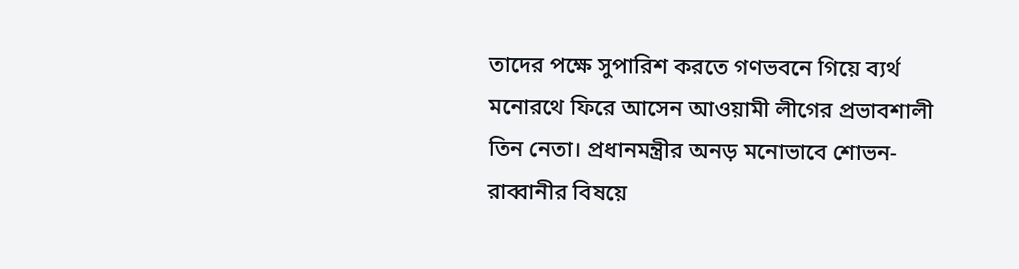তাদের পক্ষে সুপারিশ করতে গণভবনে গিয়ে ব্যর্থ মনোরথে ফিরে আসেন আওয়ামী লীগের প্রভাবশালী তিন নেতা। প্রধানমন্ত্রীর অনড় মনোভাবে শোভন-রাব্বানীর বিষয়ে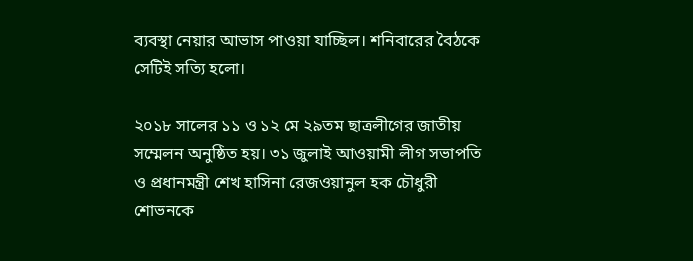ব্যবস্থা নেয়ার আভাস পাওয়া যাচ্ছিল। শনিবারের বৈঠকে সেটিই সত্যি হলো।

২০১৮ সালের ১১ ও ১২ মে ২৯তম ছাত্রলীগের জাতীয় সম্মেলন অনুষ্ঠিত হয়। ৩১ জুলাই আওয়ামী লীগ সভাপতি ও প্রধানমন্ত্রী শেখ হাসিনা রেজওয়ানুল হক চৌধুরী শোভনকে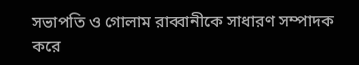সভাপতি ও গোলাম রাব্বানীকে সাধারণ সম্পাদক করে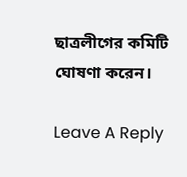ছাত্রলীগের কমিটি ঘোষণা করেন।

Leave A Reply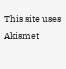This site uses Akismet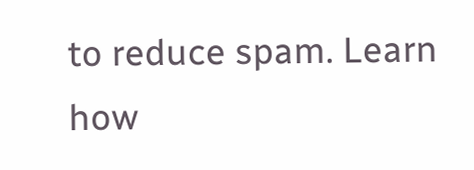to reduce spam. Learn how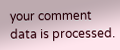your comment data is processed.